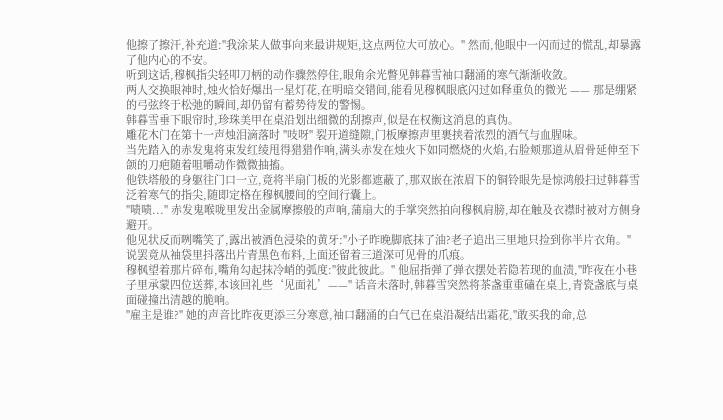他擦了擦汗,补充道:"我涂某人做事向来最讲规矩,这点两位大可放心。" 然而,他眼中一闪而过的慌乱,却暴露了他内心的不安。
听到这话,穆枫指尖轻叩刀柄的动作骤然停住,眼角余光瞥见韩暮雪袖口翻涌的寒气渐渐收敛。
两人交换眼神时,烛火恰好爆出一星灯花,在明暗交错间,能看见穆枫眼底闪过如释重负的微光 —— 那是绷紧的弓弦终于松弛的瞬间,却仍留有蓄势待发的警惕。
韩暮雪垂下眼帘时,珍珠美甲在桌沿划出细微的刮擦声,似是在权衡这消息的真伪。
雕花木门在第十一声烛泪滴落时 "吱呀" 裂开道缝隙,门板摩擦声里裹挟着浓烈的酒气与血腥味。
当先踏入的赤发鬼将束发红绫甩得猎猎作响,满头赤发在烛火下如同燃烧的火焰,右脸颊那道从眉骨延伸至下颌的刀疤随着咀嚼动作微微抽搐。
他铁塔般的身躯往门口一立,竟将半扇门板的光影都遮蔽了,那双嵌在浓眉下的铜铃眼先是惊鸿般扫过韩暮雪泛着寒气的指尖,随即定格在穆枫腰间的空间行囊上。
"啧啧..." 赤发鬼喉咙里发出金属摩擦般的声响,蒲扇大的手掌突然拍向穆枫肩膀,却在触及衣襟时被对方侧身避开。
他见状反而咧嘴笑了,露出被酒色浸染的黄牙:"小子昨晚脚底抹了油?老子追出三里地只捡到你半片衣角。"
说罢竟从袖袋里抖落出片青黑色布料,上面还留着三道深可见骨的爪痕。
穆枫望着那片碎布,嘴角勾起抹冷峭的弧度:"彼此彼此。" 他屈指弹了弹衣摆处若隐若现的血渍,"昨夜在小巷子里承蒙四位送葬,本该回礼些‘见面礼’——" 话音未落时,韩暮雪突然将茶盏重重磕在桌上,青瓷盏底与桌面碰撞出清越的脆响。
"雇主是谁?" 她的声音比昨夜更添三分寒意,袖口翻涌的白气已在桌沿凝结出霜花,"敢买我的命,总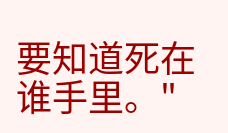要知道死在谁手里。"